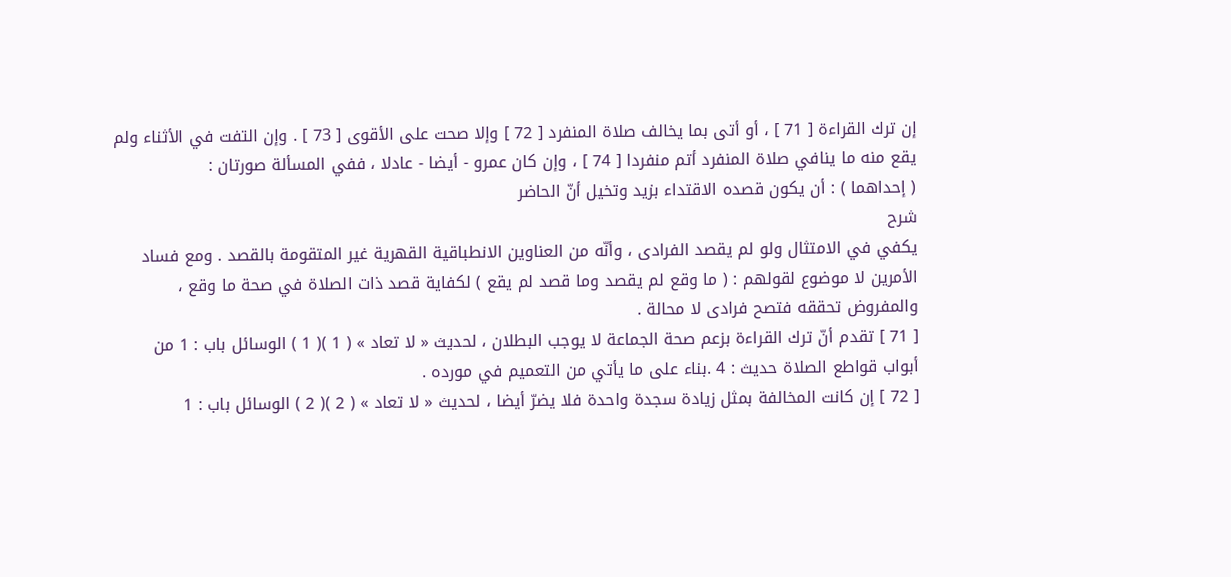إن ترك القراءة [ 71 ] ، أو أتى بما يخالف صلاة المنفرد [ 72 ] وإلا صحت على الأقوى [ 73 ] . وإن التفت في الأثناء ولم يقع منه ما ينافي صلاة المنفرد أتم منفردا [ 74 ] ، وإن كان عمرو - أيضا - عادلا ، ففي المسألة صورتان :
( إحداهما ) : أن يكون قصده الاقتداء بزيد وتخيل أنّ الحاضر
شرح
يكفي في الامتثال ولو لم يقصد الفرادى ، وأنّه من العناوين الانطباقية القهرية غير المتقومة بالقصد . ومع فساد الأمرين لا موضوع لقولهم : ( ما وقع لم يقصد وما قصد لم يقع ) لكفاية قصد ذات الصلاة في صحة ما وقع ، والمفروض تحققه فتصح فرادى لا محالة .
[ 71 ] تقدم أنّ ترك القراءة بزعم صحة الجماعة لا يوجب البطلان ، لحديث « لا تعاد » ( 1 )( 1 ) الوسائل باب : 1 من أبواب قواطع الصلاة حديث : 4 .بناء على ما يأتي من التعميم في مورده .
[ 72 ] إن كانت المخالفة بمثل زيادة سجدة واحدة فلا يضرّ أيضا ، لحديث « لا تعاد » ( 2 )( 2 ) الوسائل باب : 1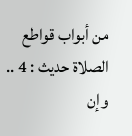من أبواب قواطع الصلاة حديث : 4 .. وإن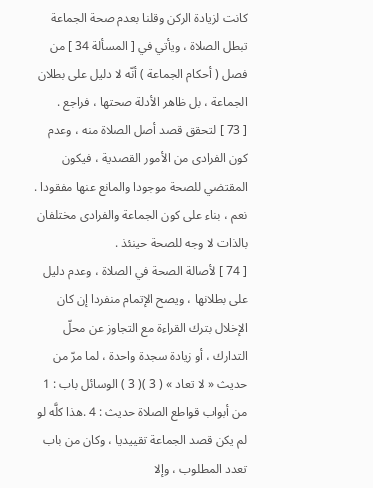كانت لزيادة الركن وقلنا بعدم صحة الجماعة تبطل الصلاة ، ويأتي في [ المسألة 34 ] من فصل ( أحكام الجماعة ) أنّه لا دليل على بطلان الجماعة ، بل ظاهر الأدلة صحتها ، فراجع .
[ 73 ] لتحقق قصد أصل الصلاة منه ، وعدم كون الفرادى من الأمور القصدية ، فيكون المقتضي للصحة موجودا والمانع عنها مفقودا . نعم ، بناء على كون الجماعة والفرادى مختلفان بالذات لا وجه للصحة حينئذ .
[ 74 ] لأصالة الصحة في الصلاة ، وعدم دليل على بطلانها ، ويصح الإتمام منفردا إن كان الإخلال بترك القراءة مع التجاوز عن محلّ التدارك ، أو زيادة سجدة واحدة ، لما مرّ من حديث « لا تعاد » ( 3 )( 3 ) الوسائل باب : 1 من أبواب قواطع الصلاة حديث : 4 .هذا كلَّه لو لم يكن قصد الجماعة تقييديا ، وكان من باب تعدد المطلوب ، وإلا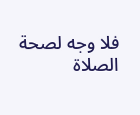فلا وجه لصحة الصلاة